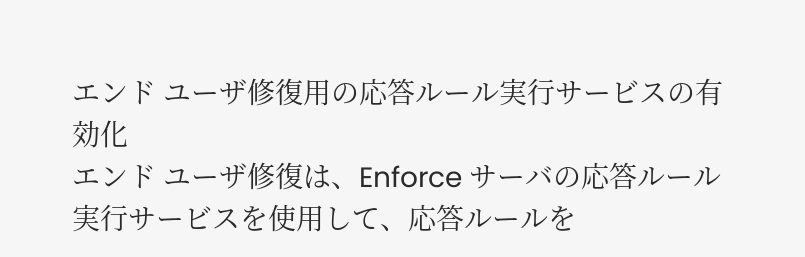エンド ユーザ修復用の応答ルール実行サービスの有効化
エンド ユーザ修復は、Enforce サーバの応答ルール実行サービスを使用して、応答ルールを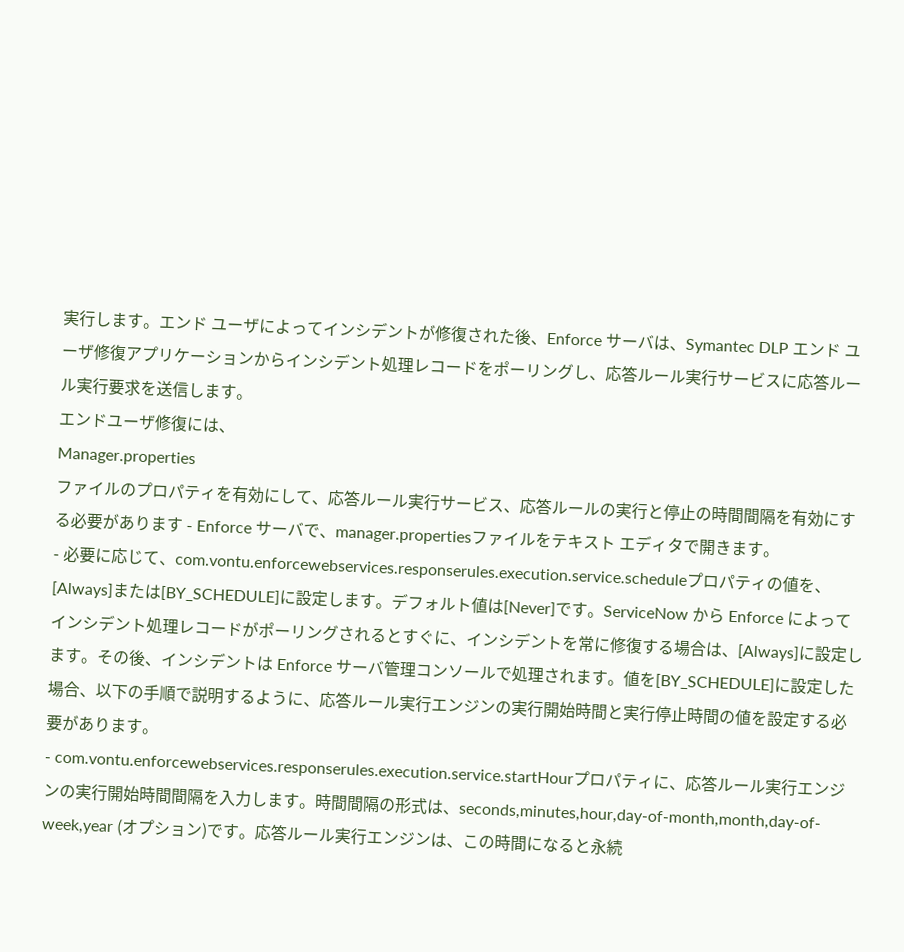実行します。エンド ユーザによってインシデントが修復された後、Enforce サーバは、Symantec DLP エンド ユーザ修復アプリケーションからインシデント処理レコードをポーリングし、応答ルール実行サービスに応答ルール実行要求を送信します。
エンドユーザ修復には、
Manager.properties
ファイルのプロパティを有効にして、応答ルール実行サービス、応答ルールの実行と停止の時間間隔を有効にする必要があります - Enforce サーバで、manager.propertiesファイルをテキスト エディタで開きます。
- 必要に応じて、com.vontu.enforcewebservices.responserules.execution.service.scheduleプロパティの値を、[Always]または[BY_SCHEDULE]に設定します。デフォルト値は[Never]です。ServiceNow から Enforce によってインシデント処理レコードがポーリングされるとすぐに、インシデントを常に修復する場合は、[Always]に設定します。その後、インシデントは Enforce サーバ管理コンソールで処理されます。値を[BY_SCHEDULE]に設定した場合、以下の手順で説明するように、応答ルール実行エンジンの実行開始時間と実行停止時間の値を設定する必要があります。
- com.vontu.enforcewebservices.responserules.execution.service.startHourプロパティに、応答ルール実行エンジンの実行開始時間間隔を入力します。時間間隔の形式は、seconds,minutes,hour,day-of-month,month,day-of-week,year (オプション)です。応答ルール実行エンジンは、この時間になると永続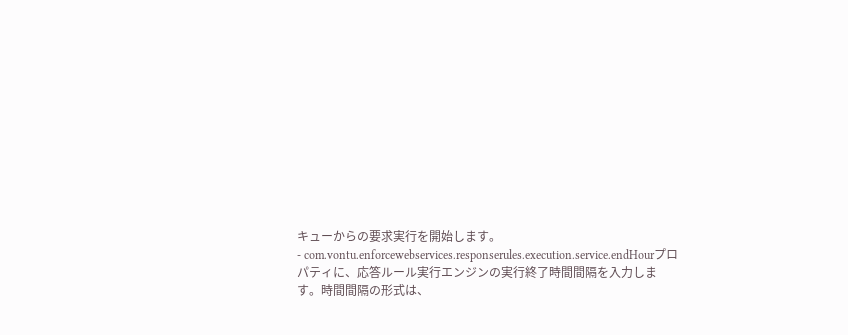キューからの要求実行を開始します。
- com.vontu.enforcewebservices.responserules.execution.service.endHourプロパティに、応答ルール実行エンジンの実行終了時間間隔を入力します。時間間隔の形式は、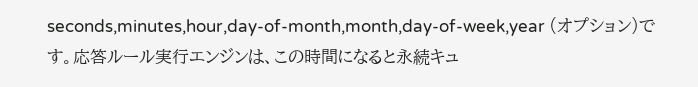seconds,minutes,hour,day-of-month,month,day-of-week,year (オプション)です。応答ルール実行エンジンは、この時間になると永続キュ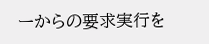ーからの要求実行を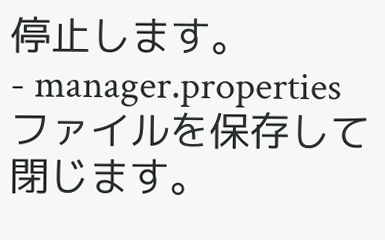停止します。
- manager.propertiesファイルを保存して閉じます。